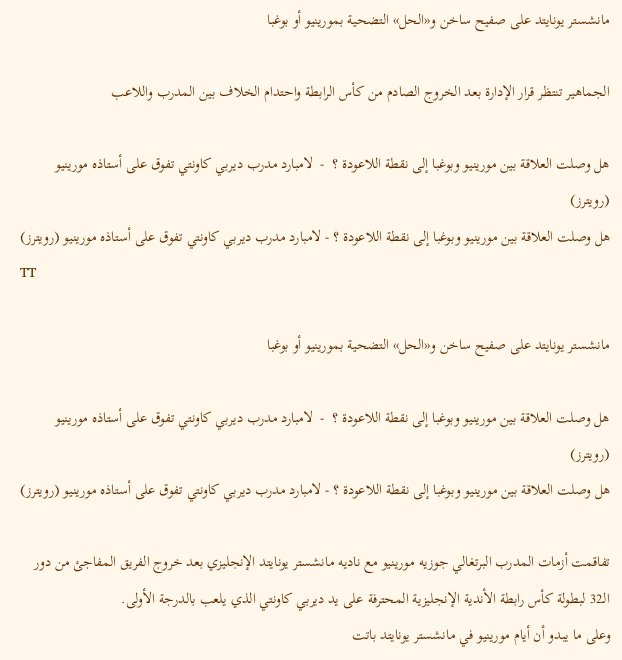مانشستر يونايتد على صفيح ساخن و«الحل» التضحية بمورينيو أو بوغبا

الجماهير تنتظر قرار الإدارة بعد الخروج الصادم من كأس الرابطة واحتدام الخلاف بين المدرب واللاعب

هل وصلت العلاقة بين مورينيو وبوغبا إلى نقطة اللاعودة ؟  -  لامبارد مدرب ديربي كاونتي تفوق على أستاذه مورينيو (رويترز)
هل وصلت العلاقة بين مورينيو وبوغبا إلى نقطة اللاعودة ؟ - لامبارد مدرب ديربي كاونتي تفوق على أستاذه مورينيو (رويترز)
TT

مانشستر يونايتد على صفيح ساخن و«الحل» التضحية بمورينيو أو بوغبا

هل وصلت العلاقة بين مورينيو وبوغبا إلى نقطة اللاعودة ؟  -  لامبارد مدرب ديربي كاونتي تفوق على أستاذه مورينيو (رويترز)
هل وصلت العلاقة بين مورينيو وبوغبا إلى نقطة اللاعودة ؟ - لامبارد مدرب ديربي كاونتي تفوق على أستاذه مورينيو (رويترز)

تفاقمت أزمات المدرب البرتغالي جوزيه مورينيو مع ناديه مانشستر يونايتد الإنجليزي بعد خروج الفريق المفاجئ من دور الـ32 لبطولة كأس رابطة الأندية الإنجليزية المحترفة على يد ديربي كاونتي الذي يلعب بالدرجة الأولى.
وعلى ما يبدو أن أيام مورينيو في مانشستر يونايتد باتت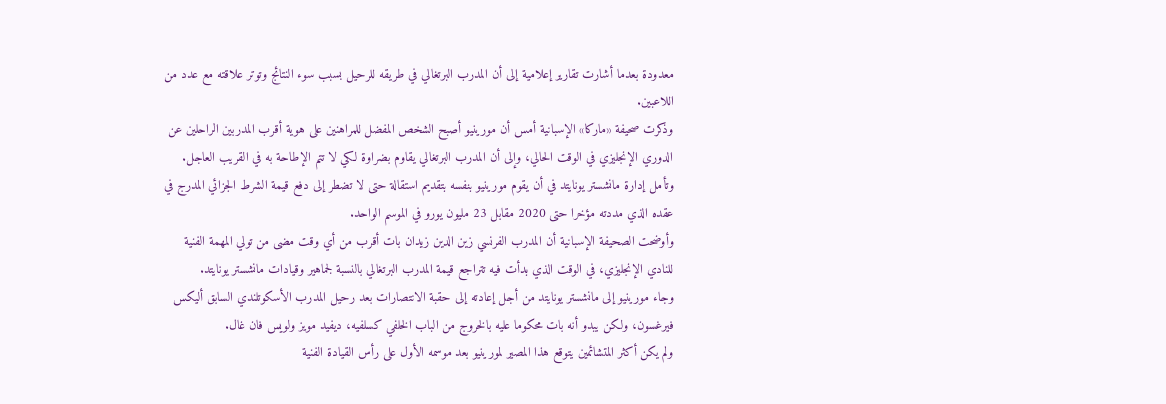معدودة بعدما أشارت تقارير إعلامية إلى أن المدرب البرتغالي في طريقه للرحيل بسبب سوء النتائج وتوتر علاقته مع عدد من اللاعبين.
وذكرت صحيفة «ماركا» الإسبانية أمس أن مورينيو أصبح الشخص المفضل للمراهنين على هوية أقرب المدربين الراحلين عن الدوري الإنجليزي في الوقت الحالي، وإلى أن المدرب البرتغالي يقاوم بضراوة لكي لا تتم الإطاحة به في القريب العاجل.
وتأمل إدارة مانشستر يونايتد في أن يقوم مورينيو بنفسه بتقديم استقالة حتى لا تضطر إلى دفع قيمة الشرط الجزائي المدرج في عقده الذي مددته مؤخرا حتى 2020 مقابل 23 مليون يورو في الموسم الواحد.
وأوضحت الصحيفة الإسبانية أن المدرب الفرنسي زين الدين زيدان بات أقرب من أي وقت مضى من تولي المهمة الفنية للنادي الإنجليزي، في الوقت الذي بدأت فيه تتراجع قيمة المدرب البرتغالي بالنسبة لجماهير وقيادات مانشستر يونايتد.
وجاء مورينيو إلى مانشستر يونايتد من أجل إعادته إلى حقبة الانتصارات بعد رحيل المدرب الأسكوتلندي السابق أليكس فيرغسون، ولكن يبدو أنه بات محكوما عليه بالخروج من الباب الخلفي كسلفيه، ديفيد مويز ولويس فان غال.
ولم يكن أكثر المتشائمين يتوقع هذا المصير لمورينيو بعد موسمه الأول على رأس القيادة الفنية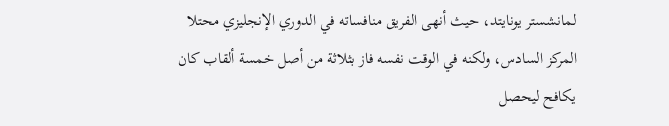لمانشستر يونايتد، حيث أنهى الفريق منافساته في الدوري الإنجليزي محتلا المركز السادس، ولكنه في الوقت نفسه فاز بثلاثة من أصل خمسة ألقاب كان يكافح ليحصل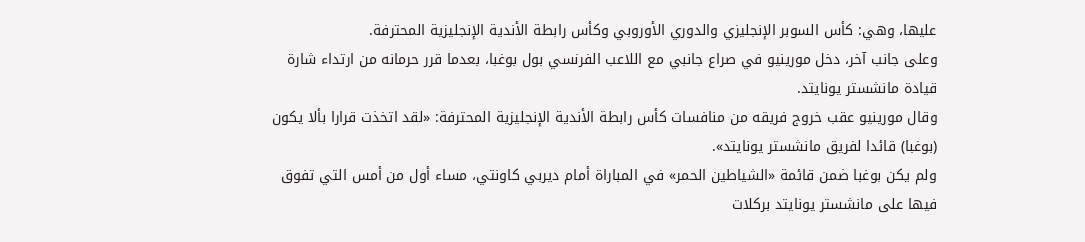عليها، وهي: كأس السوبر الإنجليزي والدوري الأوروبي وكأس رابطة الأندية الإنجليزية المحترفة.
وعلى جانب آخر، دخل مورينيو في صراع جانبي مع اللاعب الفرنسي بول بوغبا، بعدما قرر حرمانه من ارتداء شارة قيادة مانشستر يونايتد.
وقال مورينيو عقب خروج فريقه من منافسات كأس رابطة الأندية الإنجليزية المحترفة: «لقد اتخذت قرارا بألا يكون (بوغبا) قائدا لفريق مانشستر يونايتد».
ولم يكن بوغبا ضمن قائمة «الشياطين الحمر» في المباراة أمام ديربي كاونتي، مساء أول من أمس التي تفوق فيها على مانشستر يونايتد بركلات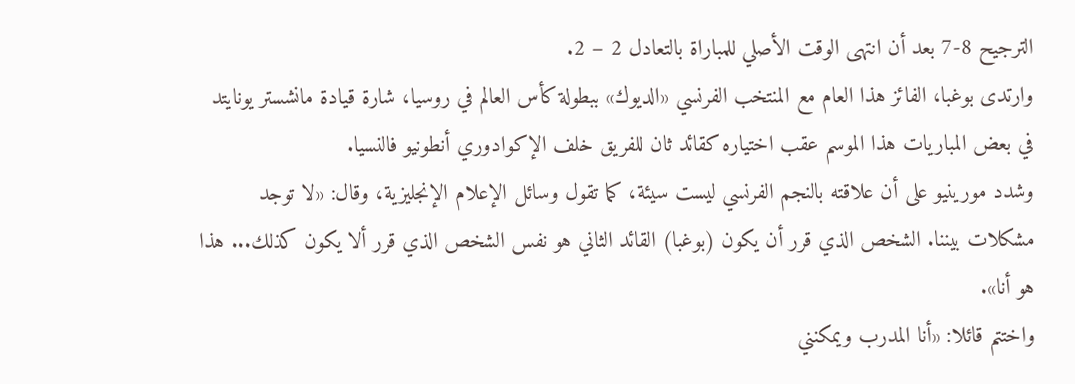الترجيح 8-7 بعد أن انتهى الوقت الأصلي للمباراة بالتعادل 2 – 2.
وارتدى بوغبا، الفائز هذا العام مع المنتخب الفرنسي «الديوك» ببطولة كأس العالم في روسيا، شارة قيادة مانشستر يونايتد في بعض المباريات هذا الموسم عقب اختياره كقائد ثان للفريق خلف الإكوادوري أنطونيو فالنسيا.
وشدد مورينيو على أن علاقته بالنجم الفرنسي ليست سيئة، كما تقول وسائل الإعلام الإنجليزية، وقال: «لا توجد مشكلات بيننا. الشخص الذي قرر أن يكون (بوغبا) القائد الثاني هو نفس الشخص الذي قرر ألا يكون كذلك... هذا هو أنا».
واختتم قائلا: «أنا المدرب ويمكنني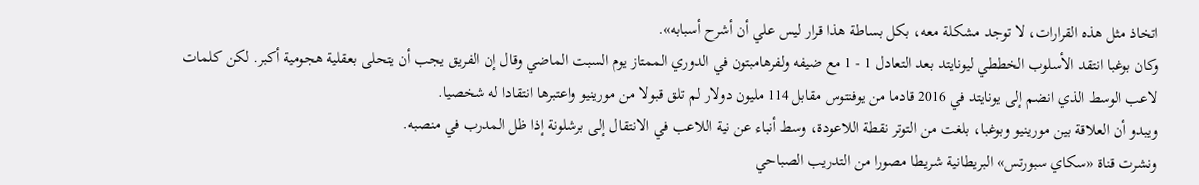اتخاذ مثل هذه القرارات، لا توجد مشكلة معه، بكل بساطة هذا قرار ليس علي أن أشرح أسبابه».
وكان بوغبا انتقد الأسلوب الخططي ليونايتد بعد التعادل 1 - 1 مع ضيفه ولفرهامبتون في الدوري الممتاز يوم السبت الماضي وقال إن الفريق يجب أن يتحلى بعقلية هجومية أكبر. لكن كلمات لاعب الوسط الذي انضم إلى يونايتد في 2016 قادما من يوفنتوس مقابل 114 مليون دولار لم تلق قبولا من مورينيو واعتبرها انتقادا له شخصيا.
ويبدو أن العلاقة بين مورينيو وبوغبا، بلغت من التوتر نقطة اللاعودة، وسط أنباء عن نية اللاعب في الانتقال إلى برشلونة إذا ظل المدرب في منصبه.
ونشرت قناة «سكاي سبورتس» البريطانية شريطا مصورا من التدريب الصباحي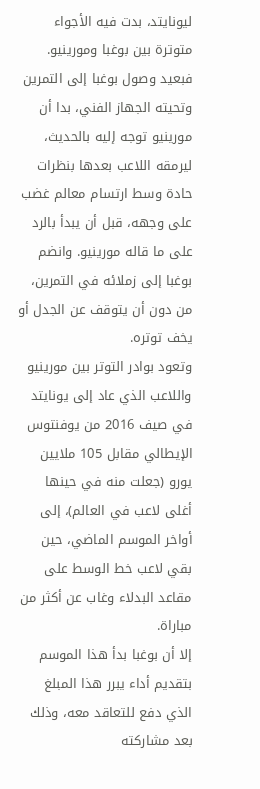ليونايتد، بدت فيه الأجواء متوترة بين بوغبا ومورينيو.
فبعيد وصول بوغبا إلى التمرين وتحيته الجهاز الفني، بدا أن مورينيو توجه إليه بالحديث، ليرمقه اللاعب بعدها بنظرات حادة وسط ارتسام معالم غضب على وجهه، قبل أن يبدأ بالرد على ما قاله مورينيو. وانضم بوغبا إلى زملائه في التمرين، من دون أن يتوقف عن الجدل أو يخف توتره.
وتعود بوادر التوتر بين مورينيو واللاعب الذي عاد إلى يونايتد في صيف 2016 من يوفنتوس الإيطالي مقابل 105 ملايين يورو (جعلت منه في حينها أغلى لاعب في العالم)، إلى أواخر الموسم الماضي، حين بقي لاعب خط الوسط على مقاعد البدلاء وغاب عن أكثر من مباراة.
إلا أن بوغبا بدأ هذا الموسم بتقديم أداء يبرر هذا المبلغ الذي دفع للتعاقد معه، وذلك بعد مشاركته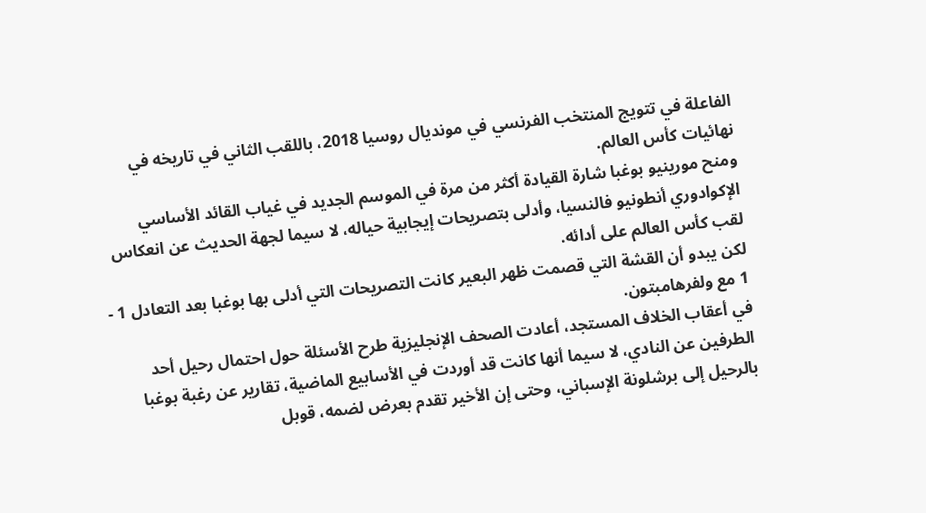الفاعلة في تتويج المنتخب الفرنسي في مونديال روسيا 2018، باللقب الثاني في تاريخه في نهائيات كأس العالم.
ومنح مورينيو بوغبا شارة القيادة أكثر من مرة في الموسم الجديد في غياب القائد الأساسي الإكوادوري أنطونيو فالنسيا، وأدلى بتصريحات إيجابية حياله، لا سيما لجهة الحديث عن انعكاس لقب كأس العالم على أدائه.
لكن يبدو أن القشة التي قصمت ظهر البعير كانت التصريحات التي أدلى بها بوغبا بعد التعادل 1 - 1 مع ولفرهامبتون.
في أعقاب الخلاف المستجد، أعادت الصحف الإنجليزية طرح الأسئلة حول احتمال رحيل أحد الطرفين عن النادي، لا سيما أنها كانت قد أوردت في الأسابيع الماضية، تقارير عن رغبة بوغبا بالرحيل إلى برشلونة الإسباني، وحتى إن الأخير تقدم بعرض لضمه، قوبل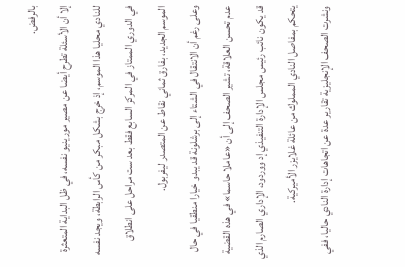بالرفض.
إلا أن الأسئلة تطرح أيضا عن مصير مورينيو نفسه، في ظل البداية المتعثرة للنادي محليا هذا الموسم، إذ خرج بشكل مبكر من كأس الرابطة، ويجد نفسه في الدوري الممتاز في المركز السابع فقط بعد ست مراحل على انطلاق الموسم الجديد، بفارق ثماني نقاط عن المتصدر ليفربول.
وعلى رغم أن الانتقال في الشتاء إلى برشلونة قد يبدو خيارا منطقيا في حال عدم تحسن العلاقة، تشير الصحف إلى أن «عاملا حاسما» في هذه القضية قد يكون نائب رئيس مجلس الإدارة التنفيذي إد ووردود، الإداري الصارم الذي يتحكم بمفاصل النادي المملوك من عائلة غلايزر الأميركية.
ونشرت الصحف الإنجليزية تقارير عدة عن اتجاهات إدارة النادي حاليا، ففي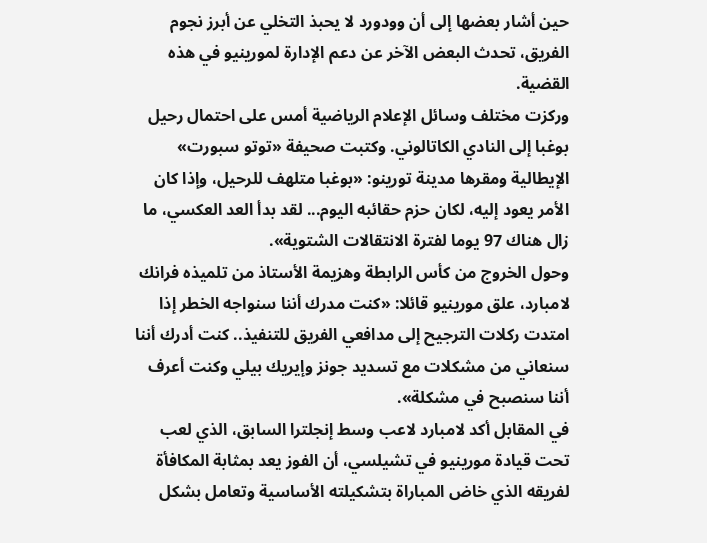حين أشار بعضها إلى أن وودورد لا يحبذ التخلي عن أبرز نجوم الفريق، تحدث البعض الآخر عن دعم الإدارة لمورينيو في هذه القضية.
وركزت مختلف وسائل الإعلام الرياضية أمس على احتمال رحيل بوغبا إلى النادي الكاتالوني. وكتبت صحيفة «توتو سبورت» الإيطالية ومقرها مدينة تورينو: «بوغبا متلهف للرحيل، وإذا كان الأمر يعود إليه، لكان حزم حقائبه اليوم... لقد بدأ العد العكسي، ما زال هناك 97 يوما لفترة الانتقالات الشتوية».
وحول الخروج من كأس الرابطة وهزيمة الأستاذ من تلميذه فرانك لامبارد، علق مورينيو قائلا: «كنت مدرك أننا سنواجه الخطر إذا امتدت ركلات الترجيح إلى مدافعي الفريق للتنفيذ.. كنت أدرك أننا سنعاني من مشكلات مع تسديد جونز وإيريك بيلي وكنت أعرف أننا سنصبح في مشكلة».
في المقابل أكد لامبارد لاعب وسط إنجلترا السابق، الذي لعب تحت قيادة مورينيو في تشيلسي، أن الفوز يعد بمثابة المكافأة لفريقه الذي خاض المباراة بتشكيلته الأساسية وتعامل بشكل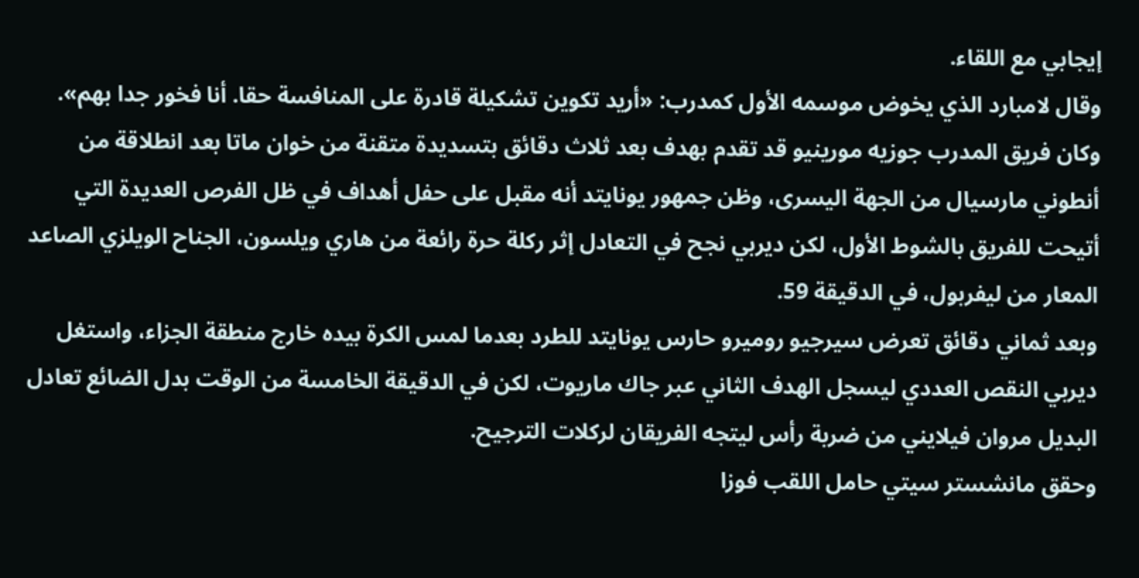إيجابي مع اللقاء.
وقال لامبارد الذي يخوض موسمه الأول كمدرب: «أريد تكوين تشكيلة قادرة على المنافسة حقا. أنا فخور جدا بهم».
وكان فريق المدرب جوزيه مورينيو قد تقدم بهدف بعد ثلاث دقائق بتسديدة متقنة من خوان ماتا بعد انطلاقة من أنطوني مارسيال من الجهة اليسرى، وظن جمهور يونايتد أنه مقبل على حفل أهداف في ظل الفرص العديدة التي أتيحت للفريق بالشوط الأول، لكن ديربي نجح في التعادل إثر ركلة حرة رائعة من هاري ويلسون، الجناح الويلزي الصاعد المعار من ليفربول، في الدقيقة 59.
وبعد ثماني دقائق تعرض سيرجيو روميرو حارس يونايتد للطرد بعدما لمس الكرة بيده خارج منطقة الجزاء، واستغل ديربي النقص العددي ليسجل الهدف الثاني عبر جاك ماريوت، لكن في الدقيقة الخامسة من الوقت بدل الضائع تعادل البديل مروان فيلايني من ضربة رأس ليتجه الفريقان لركلات الترجيح.
وحقق مانشستر سيتي حامل اللقب فوزا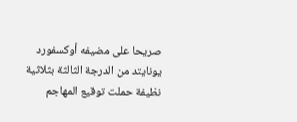صريحا على مضيفه أوكسفورد يونايتد من الدرجة الثالثة بثلاثية نظيفة حملت توقيع المهاجم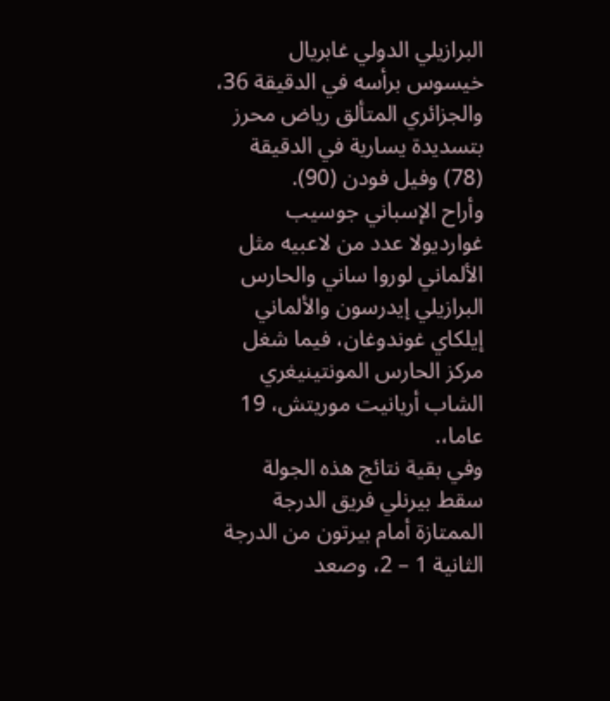البرازيلي الدولي غابريال خيسوس برأسه في الدقيقة 36، والجزائري المتألق رياض محرز بتسديدة يسارية في الدقيقة (78) وفيل فودن (90).
وأراح الإسباني جوسيب غوارديولا عدد من لاعبيه مثل الألماني لوروا ساني والحارس البرازيلي إيدرسون والألماني إيلكاي غوندوغان، فيما شغل مركز الحارس المونتينيغري الشاب أريانيت موريتش، 19 عاما،.
وفي بقية نتائج هذه الجولة سقط بيرنلي فريق الدرجة الممتازة أمام بيرتون من الدرجة الثانية 1 – 2، وصعد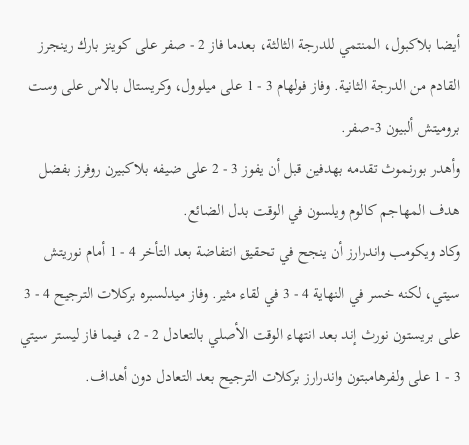أيضا بلاكبول، المنتمي للدرجة الثالثة، بعدما فاز 2 - صفر على كوينز بارك رينجرز القادم من الدرجة الثانية. وفاز فولهام 3 - 1 على ميلوول، وكريستال بالاس على وست بروميتش ألبيون 3-صفر.
وأهدر بورنموث تقدمه بهدفين قبل أن يفوز 3 - 2 على ضيفه بلاكبيرن روفرز بفضل هدف المهاجم كالوم ويلسون في الوقت بدل الضائع.
وكاد ويكومب واندرارز أن ينجح في تحقيق انتفاضة بعد التأخر 4 - 1 أمام نوريتش سيتي، لكنه خسر في النهاية 4 - 3 في لقاء مثير. وفاز ميدلسبره بركلات الترجيح 4 - 3 على بريستون نورث إند بعد انتهاء الوقت الأصلي بالتعادل 2 - 2، فيما فاز ليستر سيتي 3 - 1 على ولفرهامبتون واندرارز بركلات الترجيح بعد التعادل دون أهداف.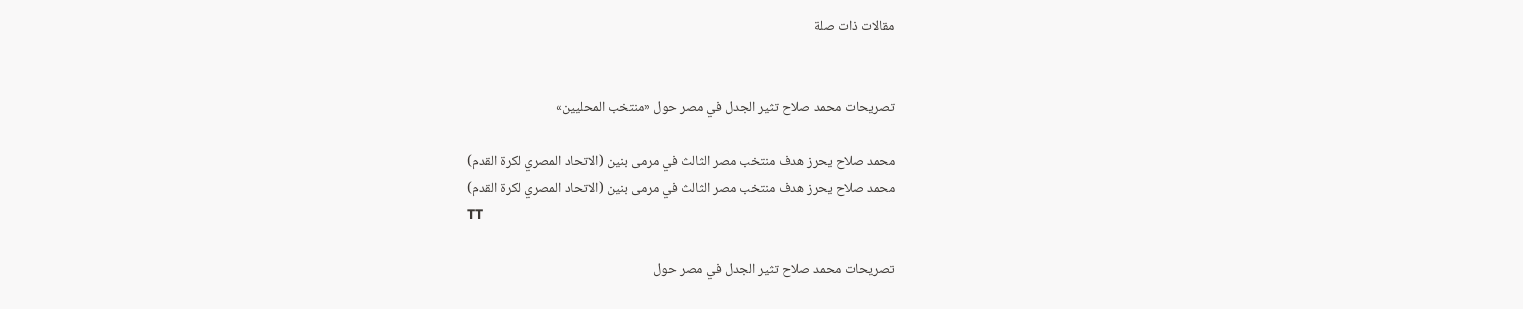مقالات ذات صلة


تصريحات محمد صلاح تثير الجدل في مصر حول «منتخب المحليين»

محمد صلاح يحرز هدف منتخب مصر الثالث في مرمى بنين (الاتحاد المصري لكرة القدم)
محمد صلاح يحرز هدف منتخب مصر الثالث في مرمى بنين (الاتحاد المصري لكرة القدم)
TT

تصريحات محمد صلاح تثير الجدل في مصر حول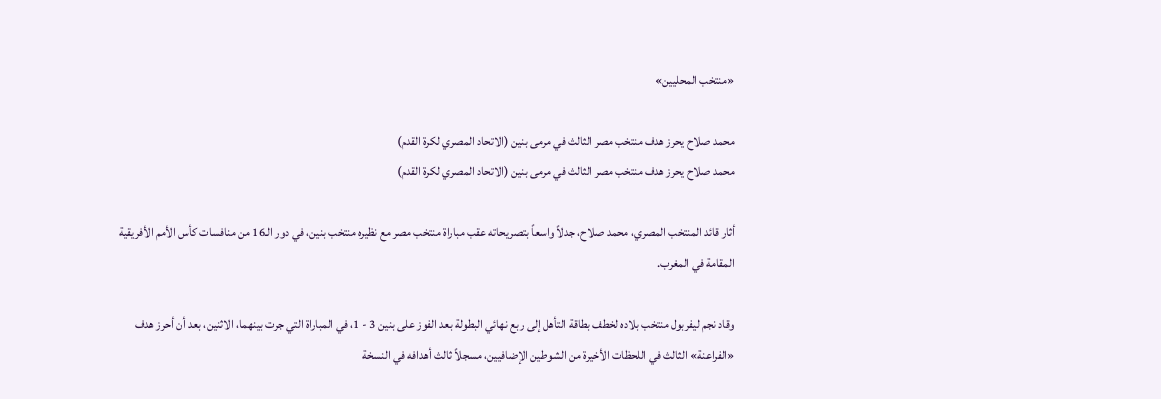«منتخب المحليين»

محمد صلاح يحرز هدف منتخب مصر الثالث في مرمى بنين (الاتحاد المصري لكرة القدم)
محمد صلاح يحرز هدف منتخب مصر الثالث في مرمى بنين (الاتحاد المصري لكرة القدم)

أثار قائد المنتخب المصري، محمد صلاح، جدلاً واسعاً بتصريحاته عقب مباراة منتخب مصر مع نظيره منتخب بنين، في دور الـ16 من منافسات كأس الأمم الأفريقية المقامة في المغرب.

وقاد نجم ليفربول منتخب بلاده لخطف بطاقة التأهل إلى ربع نهائي البطولة بعد الفوز على بنين 3 - 1، في المباراة التي جرت بينهما، الاثنين، بعد أن أحرز هدف «الفراعنة» الثالث في اللحظات الأخيرة من الشوطين الإضافيين، مسجلاً ثالث أهدافه في النسخة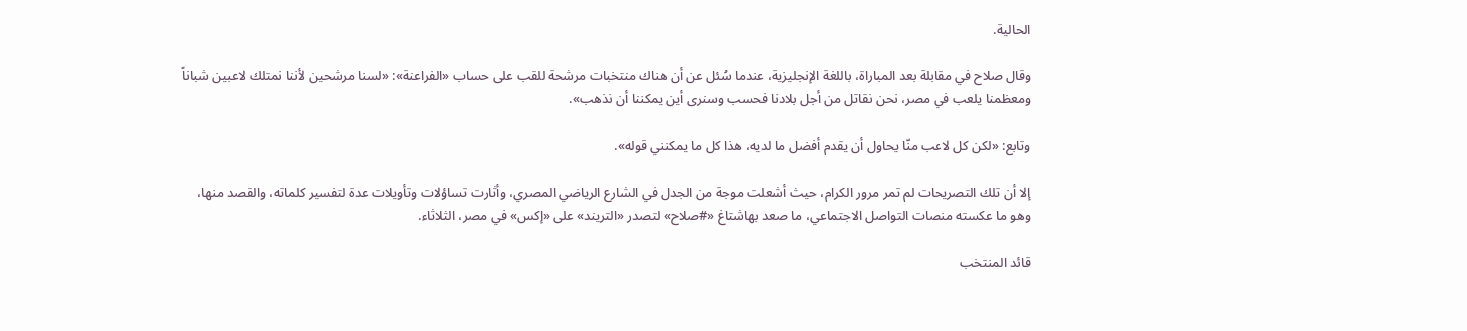الحالية.

وقال صلاح في مقابلة بعد المباراة، باللغة الإنجليزية، عندما سُئل عن أن هناك منتخبات مرشحة للقب على حساب «الفراعنة»: «لسنا مرشحين لأننا نمتلك لاعبين شباناً ومعظمنا يلعب في مصر، نحن نقاتل من أجل بلادنا فحسب وسنرى أين يمكننا أن نذهب».

وتابع: «لكن كل لاعب منّا يحاول أن يقدم أفضل ما لديه، هذا كل ما يمكنني قوله».

إلا أن تلك التصريحات لم تمر مرور الكرام، حيث أشعلت موجة من الجدل في الشارع الرياضي المصري، وأثارت تساؤلات وتأويلات عدة لتفسير كلماته، والقصد منها، وهو ما عكسته منصات التواصل الاجتماعي، ما صعد بهاشتاغ «#صلاح» لتصدر «التريند» على «إكس» في مصر، الثلاثاء.

قائد المنتخب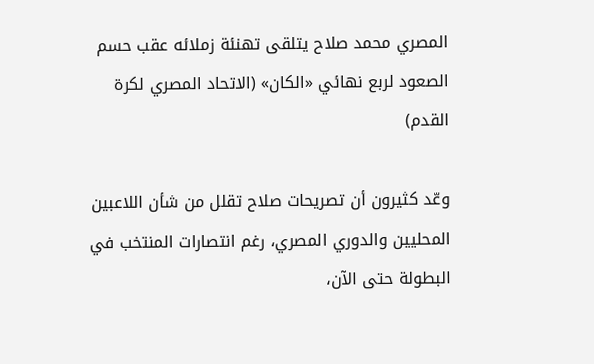المصري محمد صلاح يتلقى تهنئة زملائه عقب حسم الصعود لربع نهائي «الكان» (الاتحاد المصري لكرة القدم)

وعّد كثيرون أن تصريحات صلاح تقلل من شأن اللاعبين المحليين والدوري المصري، رغم انتصارات المنتخب في البطولة حتى الآن،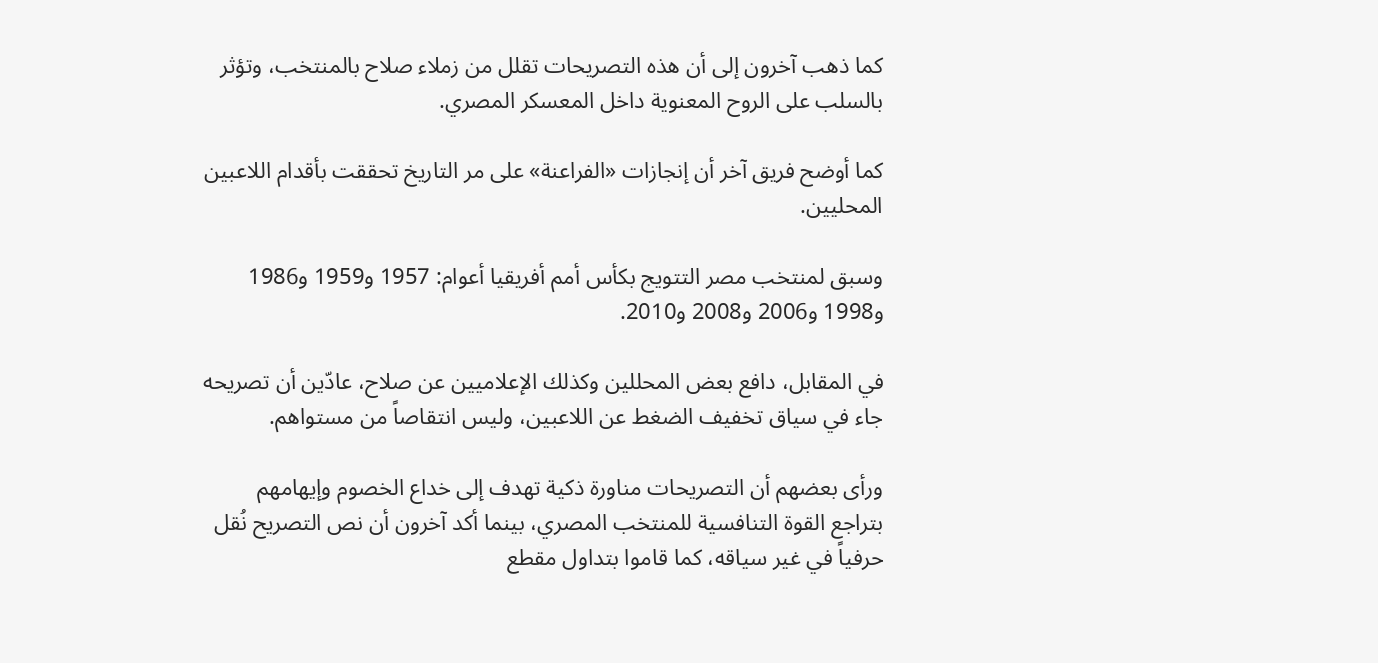كما ذهب آخرون إلى أن هذه التصريحات تقلل من زملاء صلاح بالمنتخب، وتؤثر بالسلب على الروح المعنوية داخل المعسكر المصري.

كما أوضح فريق آخر أن إنجازات «الفراعنة» على مر التاريخ تحققت بأقدام اللاعبين المحليين.

وسبق لمنتخب مصر التتويج بكأس أمم أفريقيا أعوام: 1957 و1959 و1986 و1998 و2006 و2008 و2010.

في المقابل، دافع بعض المحللين وكذلك الإعلاميين عن صلاح، عادّين أن تصريحه جاء في سياق تخفيف الضغط عن اللاعبين، وليس انتقاصاً من مستواهم.

ورأى بعضهم أن التصريحات مناورة ذكية تهدف إلى خداع الخصوم وإيهامهم بتراجع القوة التنافسية للمنتخب المصري، بينما أكد آخرون أن نص التصريح نُقل حرفياً في غير سياقه، كما قاموا بتداول مقطع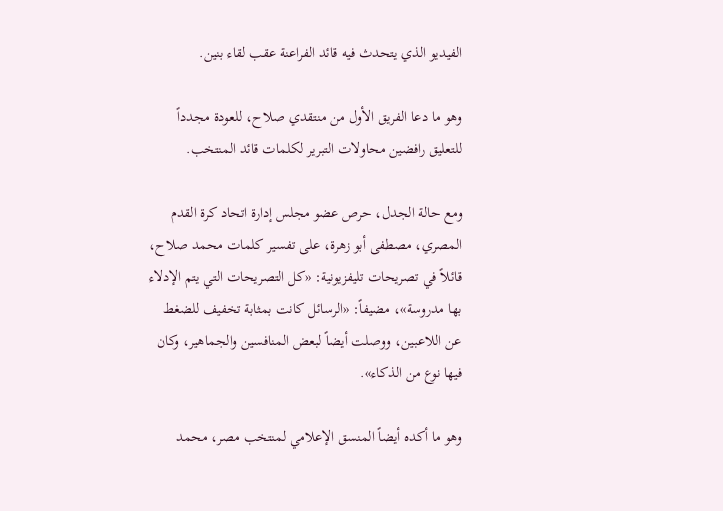الفيديو الذي يتحدث فيه قائد الفراعنة عقب لقاء بنين.

وهو ما دعا الفريق الأول من منتقدي صلاح، للعودة مجدداً للتعليق رافضين محاولات التبرير لكلمات قائد المنتخب.

ومع حالة الجدل، حرص عضو مجلس إدارة اتحاد كرة القدم المصري، مصطفى أبو زهرة، على تفسير كلمات محمد صلاح، قائلاً في تصريحات تليفزيونية: «كل التصريحات التي يتم الإدلاء بها مدروسة»، مضيفاً: «الرسائل كانت بمثابة تخفيف للضغط عن اللاعبين، ووصلت أيضاً لبعض المنافسين والجماهير، وكان فيها نوع من الذكاء».

وهو ما أكده أيضاً المنسق الإعلامي لمنتخب مصر، محمد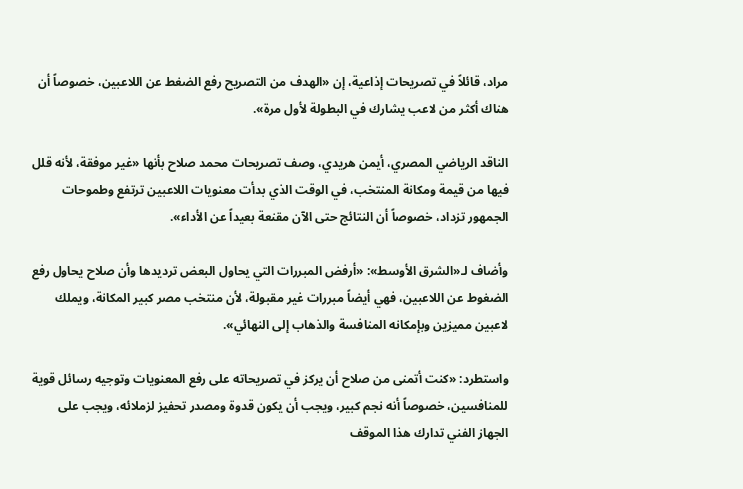مراد، قائلاً في تصريحات إذاعية، إن «الهدف من التصريح رفع الضغط عن اللاعبين، خصوصاً أن هناك أكثر من لاعب يشارك في البطولة لأول مرة».

الناقد الرياضي المصري، أيمن هريدي، وصف تصريحات محمد صلاح بأنها «غير موفقة، لأنه قلل فيها من قيمة ومكانة المنتخب، في الوقت الذي بدأت معنويات اللاعبين ترتفع وطموحات الجمهور تزداد، خصوصاً أن النتائج حتى الآن مقنعة بعيداً عن الأداء».

وأضاف لـ«الشرق الأوسط»: «أرفض المبررات التي يحاول البعض ترديدها وأن صلاح يحاول رفع الضغوط عن اللاعبين، فهي أيضاً مبررات غير مقبولة، لأن منتخب مصر كبير المكانة، ويملك لاعبين مميزين وبإمكانه المنافسة والذهاب إلى النهائي».

واستطرد: «كنت أتمنى من صلاح أن يركز في تصريحاته على رفع المعنويات وتوجيه رسائل قوية للمنافسين، خصوصاً أنه نجم كبير، ويجب أن يكون قدوة ومصدر تحفيز لزملائه، ويجب على الجهاز الفني تدارك هذا الموقف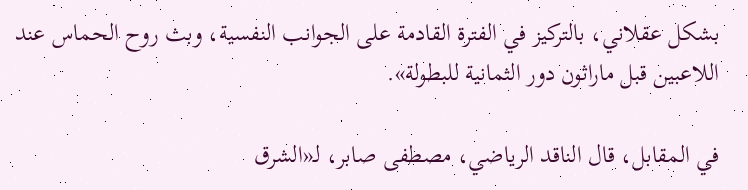بشكل عقلاني، بالتركيز في الفترة القادمة على الجوانب النفسية، وبث روح الحماس عند اللاعبين قبل ماراثون دور الثمانية للبطولة».

في المقابل، قال الناقد الرياضي، مصطفى صابر، لـ«الشرق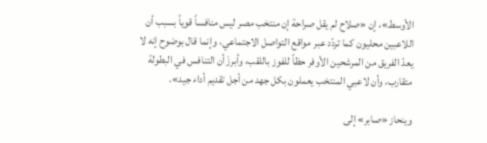الأوسط»، إن «صلاح لم يقل صراحة إن منتخب مصر ليس منافساً قوياً بسبب أن اللاعبين محليون كما تردّد عبر مواقع التواصل الاجتماعي، وإنما قال بوضوح إنه لا يعدّ الفريق من المرشحين الأوفر حظاً للفوز باللقب، وأبرزَ أن التنافس في البطولة متقارب، وأن لاعبي المنتخب يعملون بكل جهد من أجل تقديم أداء جيد».

وينحاز «صابر» إلى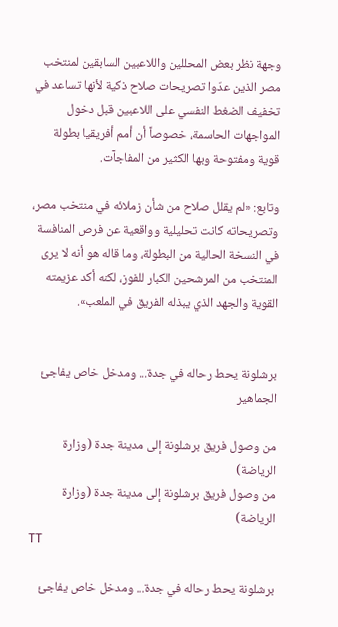وجهة نظر بعض المحللين واللاعبين السابقين لمنتخب مصر الذين عدّوا تصريحات صلاح ذكية لأنها تساعد في تخفيف الضغط النفسي على اللاعبين قبل دخول المواجهات الحاسمة، خصوصاً أن أمم أفريقيا بطولة قوية ومفتوحة وبها الكثير من المفاجآت.

وتابع: «لم يقلل صلاح من شأن زملائه في منتخب مصر، وتصريحاته كانت تحليلية وواقعية عن فرص المنافسة في النسخة الحالية من البطولة، وما قاله هو أنه لا يرى المنتخب من المرشحين الكبار للفوز، لكنه أكد عزيمته القوية والجهد الذي يبذله الفريق في الملعب».


برشلونة يحط رحاله في جدة... ومدخل خاص يفاجئ الجماهير

من وصول فريق برشلونة إلى مدينة جدة (وزارة الرياضة)
من وصول فريق برشلونة إلى مدينة جدة (وزارة الرياضة)
TT

برشلونة يحط رحاله في جدة... ومدخل خاص يفاجئ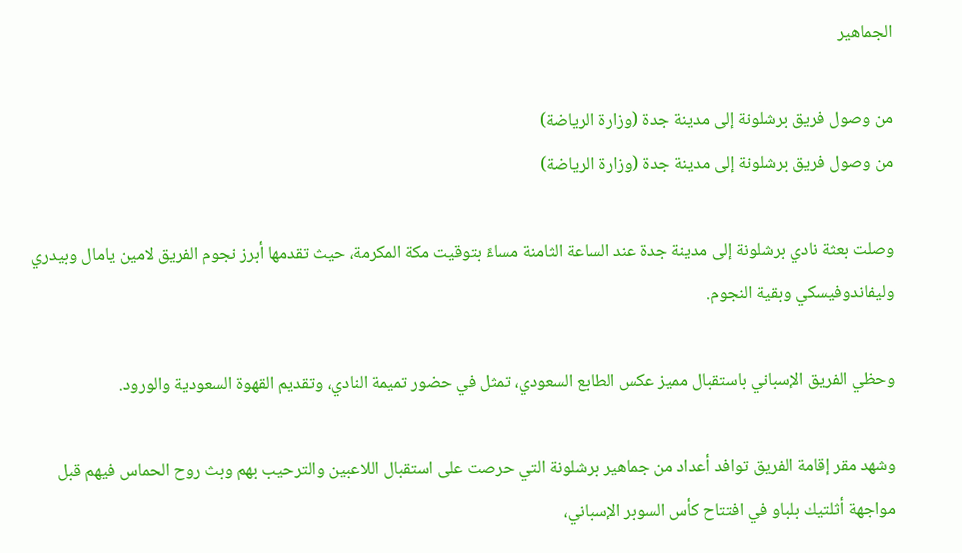الجماهير

من وصول فريق برشلونة إلى مدينة جدة (وزارة الرياضة)
من وصول فريق برشلونة إلى مدينة جدة (وزارة الرياضة)

وصلت بعثة نادي برشلونة إلى مدينة جدة عند الساعة الثامنة مساءً بتوقيت مكة المكرمة، حيث تقدمها أبرز نجوم الفريق لامين يامال وبيدري وليفاندوفيسكي وبقية النجوم.

وحظي الفريق الإسباني باستقبال مميز عكس الطابع السعودي، تمثل في حضور تميمة النادي، وتقديم القهوة السعودية والورود.

وشهد مقر إقامة الفريق توافد أعداد من جماهير برشلونة التي حرصت على استقبال اللاعبين والترحيب بهم وبث روح الحماس فيهم قبل مواجهة أثلتيك بلباو في افتتاح كأس السوبر الإسباني،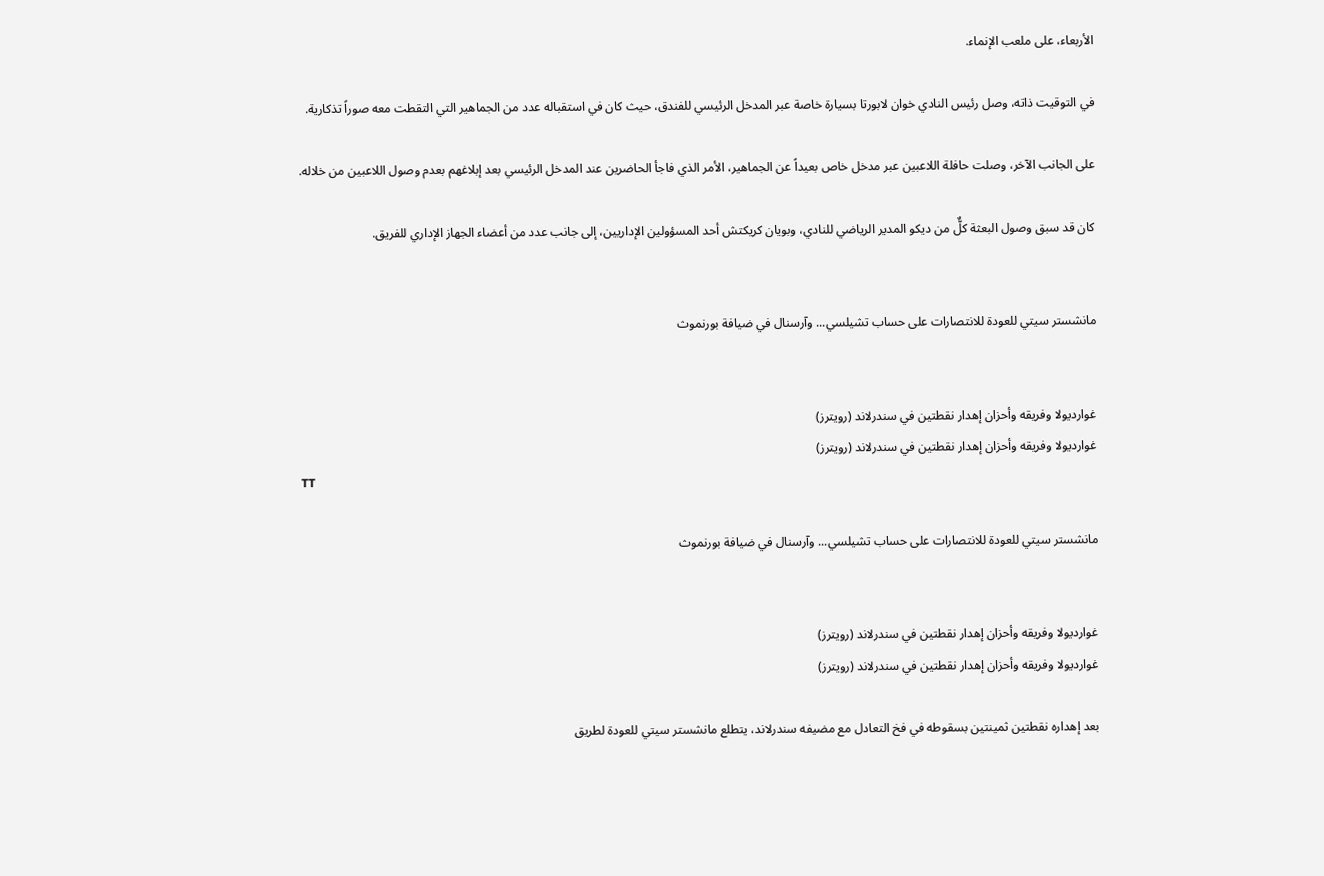الأربعاء، على ملعب الإنماء.

في التوقيت ذاته، وصل رئيس النادي خوان لابورتا بسيارة خاصة عبر المدخل الرئيسي للفندق، حيث كان في استقباله عدد من الجماهير التي التقطت معه صوراً تذكارية.

على الجانب الآخر، وصلت حافلة اللاعبين عبر مدخل خاص بعيداً عن الجماهير، الأمر الذي فاجأ الحاضرين عند المدخل الرئيسي بعد إبلاغهم بعدم وصول اللاعبين من خلاله.

كان قد سبق وصول البعثة كلٌّ من ديكو المدير الرياضي للنادي، وبويان كريكتش أحد المسؤولين الإداريين، إلى جانب عدد من أعضاء الجهاز الإداري للفريق.


مانشستر سيتي للعودة للانتصارات على حساب تشيلسي... وآرسنال في ضيافة بورنموث


غوارديولا وفريقه وأحزان إهدار نقطتين في سندرلاند (رويترز)
غوارديولا وفريقه وأحزان إهدار نقطتين في سندرلاند (رويترز)
TT

مانشستر سيتي للعودة للانتصارات على حساب تشيلسي... وآرسنال في ضيافة بورنموث


غوارديولا وفريقه وأحزان إهدار نقطتين في سندرلاند (رويترز)
غوارديولا وفريقه وأحزان إهدار نقطتين في سندرلاند (رويترز)

بعد إهداره نقطتين ثمينتين بسقوطه في فخ التعادل مع مضيفه سندرلاند، يتطلع مانشستر سيتي للعودة لطريق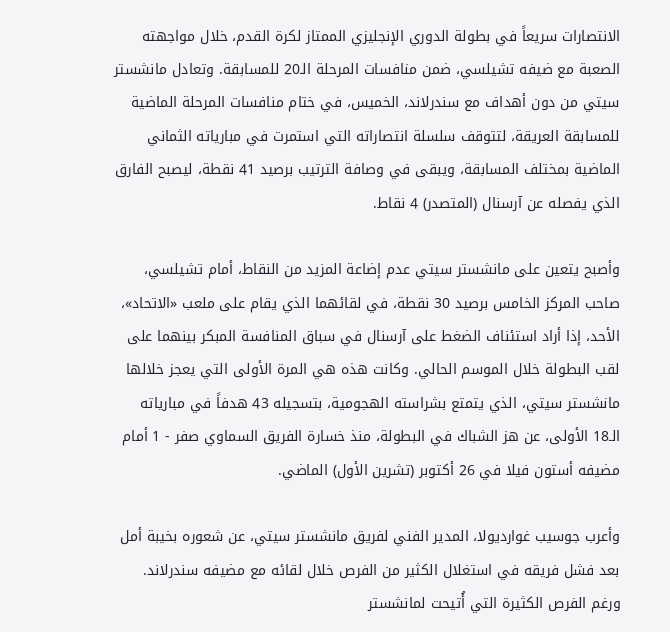الانتصارات سريعاً في بطولة الدوري الإنجليزي الممتاز لكرة القدم، خلال مواجهته الصعبة مع ضيفه تشيلسي، ضمن منافسات المرحلة الـ20 للمسابقة. وتعادل مانشستر سيتي من دون أهداف مع سندرلاند، الخميس، في ختام منافسات المرحلة الماضية للمسابقة العريقة، لتتوقف سلسلة انتصاراته التي استمرت في مبارياته الثماني الماضية بمختلف المسابقة، ويبقى في وصافة الترتيب برصيد 41 نقطة، ليصبح الفارق الذي يفصله عن آرسنال (المتصدر) 4 نقاط.

وأصبح يتعين على مانشستر سيتي عدم إضاعة المزيد من النقاط، أمام تشيلسي، صاحب المركز الخامس برصيد 30 نقطة، في لقائهما الذي يقام على ملعب «الاتحاد»، الأحد، إذا أراد استئناف الضغط على آرسنال في سباق المنافسة المبكر بينهما على لقب البطولة خلال الموسم الحالي. وكانت هذه هي المرة الأولى التي يعجز خلالها مانشستر سيتي، الذي يتمتع بشراسته الهجومية، بتسجيله 43 هدفاً في مبارياته الـ18 الأولى، عن هز الشباك في البطولة، منذ خسارة الفريق السماوي صفر - 1 أمام مضيفه أستون فيلا في 26 أكتوبر (تشرين الأول) الماضي.

وأعرب جوسيب غوارديولا، المدير الفني لفريق مانشستر سيتي، عن شعوره بخيبة أمل بعد فشل فريقه في استغلال الكثير من الفرص خلال لقائه مع مضيفه سندرلاند. ورغم الفرص الكثيرة التي أُتيحت لمانشستر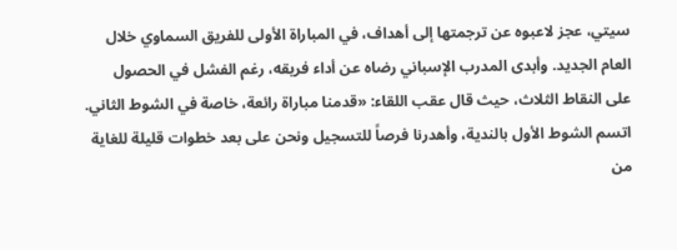سيتي، عجز لاعبوه عن ترجمتها إلى أهداف، في المباراة الأولى للفريق السماوي خلال العام الجديد. وأبدى المدرب الإسباني رضاه عن أداء فريقه، رغم الفشل في الحصول على النقاط الثلاث، حيث قال عقب اللقاء: «قدمنا مباراة رائعة، خاصة في الشوط الثاني. اتسم الشوط الأول بالندية، وأهدرنا فرصاً للتسجيل ونحن على بعد خطوات قليلة للغاية من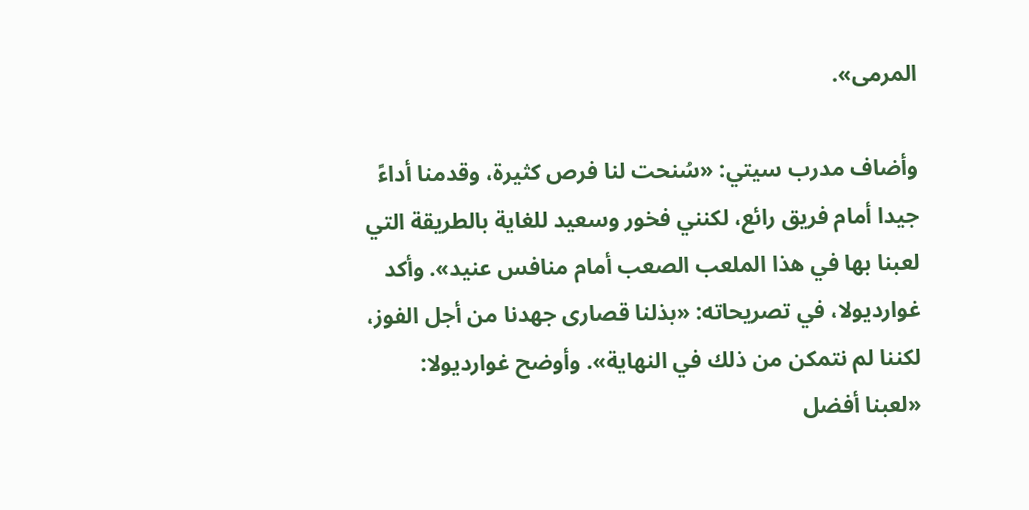المرمى».

وأضاف مدرب سيتي: «سُنحت لنا فرص كثيرة، وقدمنا أداءً جيدا أمام فريق رائع، لكنني فخور وسعيد للغاية بالطريقة التي لعبنا بها في هذا الملعب الصعب أمام منافس عنيد». وأكد غوارديولا، في تصريحاته: «بذلنا قصارى جهدنا من أجل الفوز، لكننا لم نتمكن من ذلك في النهاية». وأوضح غوارديولا: «لعبنا أفضل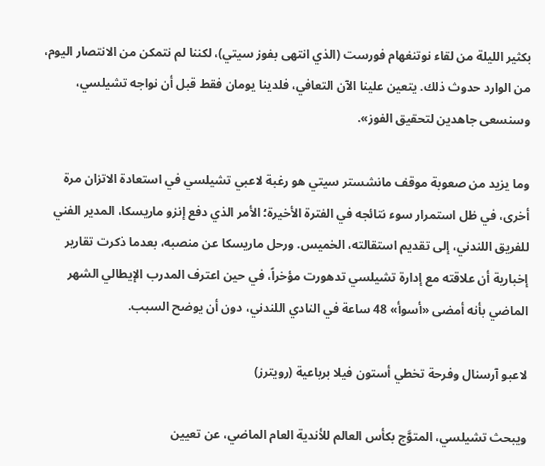بكثير الليلة من لقاء نوتنغهام فورست (الذي انتهى بفوز سيتي)، لكننا لم نتمكن من الانتصار اليوم، من الوارد حدوث ذلك. يتعين علينا الآن التعافي، فلدينا يومان فقط قبل أن نواجه تشيلسي، وسنسعى جاهدين لتحقيق الفوز».

وما يزيد من صعوبة موقف مانشستر سيتي هو رغبة لاعبي تشيلسي في استعادة الاتزان مرة أخرى، في ظل استمرار سوء نتائجه في الفترة الأخيرة؛ الأمر الذي دفع إنزو ماريسكا، المدير الفني للفريق اللندني، إلى تقديم استقالته، الخميس. ورحل ماريسكا عن منصبه، بعدما ذكرت تقارير إخبارية أن علاقته مع إدارة تشيلسي تدهورت مؤخراً، في حين اعترف المدرب الإيطالي الشهر الماضي بأنه أمضى «أسوأ» 48 ساعة في النادي اللندني، دون أن يوضح السبب.

لاعبو آرسنال وفرحة تخطي أستون فيلا برباعية (رويترز)

ويبحث تشيلسي، المتوَّج بكأس العالم للأندية العام الماضي، عن تعيين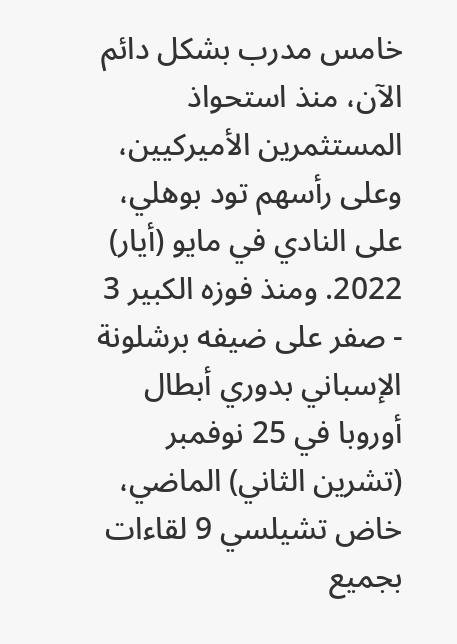خامس مدرب بشكل دائم الآن، منذ استحواذ المستثمرين الأميركيين، وعلى رأسهم تود بوهلي، على النادي في مايو (أيار) 2022. ومنذ فوزه الكبير 3 - صفر على ضيفه برشلونة الإسباني بدوري أبطال أوروبا في 25 نوفمبر (تشرين الثاني) الماضي، خاض تشيلسي 9 لقاءات بجميع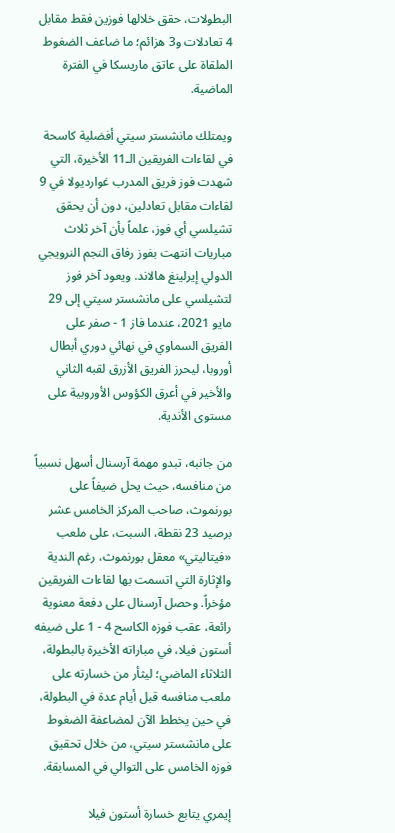البطولات، حقق خلالها فوزين فقط مقابل 4 تعادلات و3 هزائم؛ ما ضاعف الضغوط الملقاة على عاتق ماريسكا في الفترة الماضية.

ويمتلك مانشستر سيتي أفضلية كاسحة في لقاءات الفريقين الـ11 الأخيرة، التي شهدت فوز فريق المدرب غوارديولا في 9 لقاءات مقابل تعادلين، دون أن يحقق تشيلسي أي فوز، علماً بأن آخر ثلاث مباريات انتهت بفوز رفاق النجم النرويجي الدولي إيرلينغ هالاند. ويعود آخر فوز لتشيلسي على مانشستر سيتي إلى 29 مايو 2021، عندما فاز 1 - صفر على الفريق السماوي في نهائي دوري أبطال أوروبا، ليحرز الفريق الأزرق لقبه الثاني والأخير في أعرق الكؤوس الأوروبية على مستوى الأندية.

من جانبه، تبدو مهمة آرسنال أسهل نسبياً من منافسه، حيث يحل ضيفاً على بورنموث، صاحب المركز الخامس عشر برصيد 23 نقطة، السبت، على ملعب «فيتاليتي» معقل بورنموث، رغم الندية والإثارة التي اتسمت بها لقاءات الفريقين مؤخراً. وحصل آرسنال على دفعة معنوية رائعة، عقب فوزه الكاسح 4 - 1 على ضيفه أستون فيلا، في مباراته الأخيرة بالبطولة، الثلاثاء الماضي؛ ليثأر من خسارته على ملعب منافسه قبل أيام عدة في البطولة، في حين يخطط الآن لمضاعفة الضغوط على مانشستر سيتي، من خلال تحقيق فوزه الخامس على التوالي في المسابقة.

إيمري يتابع خسارة أستون فيلا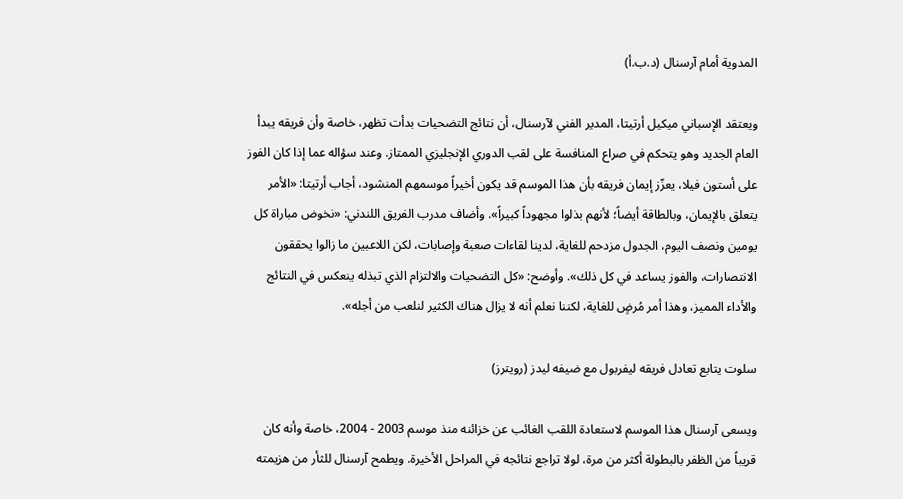المدوية أمام آرسنال (د.ب.أ)

ويعتقد الإسباني ميكيل أرتيتا، المدير الفني لآرسنال، أن نتائج التضحيات بدأت تظهر، خاصة وأن فريقه يبدأ العام الجديد وهو يتحكم في صراع المنافسة على لقب الدوري الإنجليزي الممتاز. وعند سؤاله عما إذا كان الفوز على أستون فيلا، يعزّز إيمان فريقه بأن هذا الموسم قد يكون أخيراً موسمهم المنشود، أجاب أرتيتا: «الأمر يتعلق بالإيمان، وبالطاقة أيضاً؛ لأنهم بذلوا مجهوداً كبيراً». وأضاف مدرب الفريق اللندني: «نخوض مباراة كل يومين ونصف اليوم، الجدول مزدحم للغاية، لدينا لقاءات صعبة وإصابات، لكن اللاعبين ما زالوا يحققون الانتصارات، والفوز يساعد في كل ذلك». وأوضح: «كل التضحيات والالتزام الذي تبذله ينعكس في النتائج والأداء المميز، وهذا أمر مُرضٍ للغاية، لكننا نعلم أنه لا يزال هناك الكثير لنلعب من أجله».

سلوت يتابع تعادل فريقه ليفربول مع ضيفه ليدز (رويترز)

ويسعى آرسنال هذا الموسم لاستعادة اللقب الغائب عن خزائنه منذ موسم 2003 - 2004، خاصة وأنه كان قريباً من الظفر بالبطولة أكثر من مرة، لولا تراجع نتائجه في المراحل الأخيرة. ويطمح آرسنال للثأر من هزيمته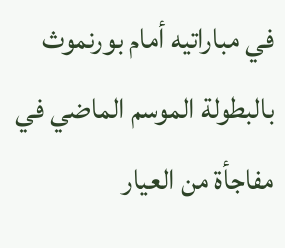في مباراتيه أمام بورنموث بالبطولة الموسم الماضي في مفاجأة من العيار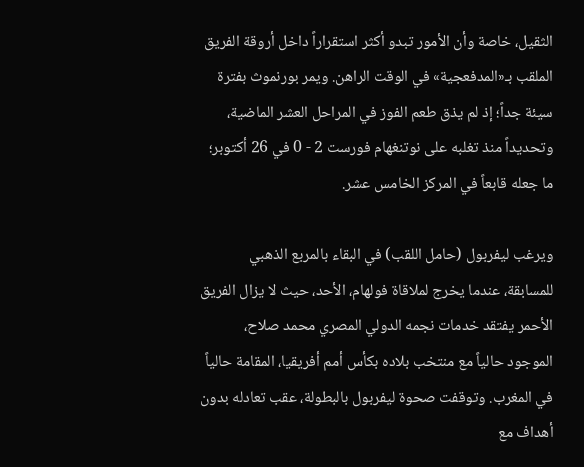الثقيل، خاصة وأن الأمور تبدو أكثر استقراراً داخل أروقة الفريق الملقب بـ«المدفعجية» في الوقت الراهن. ويمر بورنموث بفترة سيئة جداً؛ إذ لم يذق طعم الفوز في المراحل العشر الماضية، وتحديداً منذ تغلبه على نوتنغهام فورست 2 - 0 في 26 أكتوبر؛ ما جعله قابعاً في المركز الخامس عشر.

ويرغب ليفربول (حامل اللقب) في البقاء بالمربع الذهبي للمسابقة، عندما يخرج لملاقاة فولهام، الأحد، حيث لا يزال الفريق الأحمر يفتقد خدمات نجمه الدولي المصري محمد صلاح، الموجود حالياً مع منتخب بلاده بكأس أمم أفريقيا، المقامة حالياً في المغرب. وتوقفت صحوة ليفربول بالبطولة، عقب تعادله بدون أهداف مع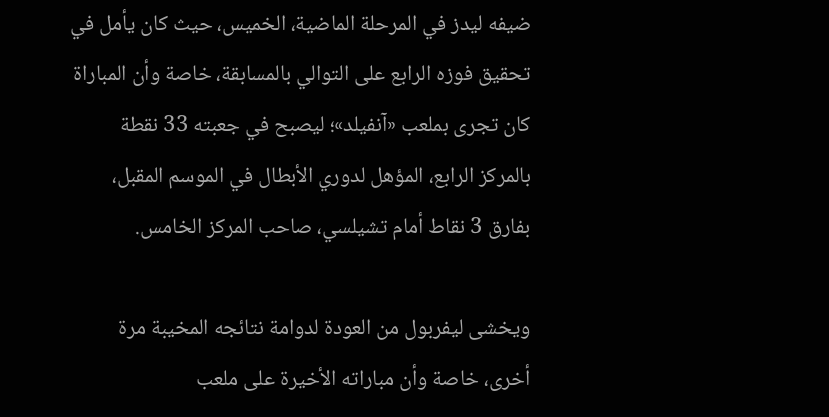ضيفه ليدز في المرحلة الماضية، الخميس، حيث كان يأمل في تحقيق فوزه الرابع على التوالي بالمسابقة، خاصة وأن المباراة كان تجرى بملعب «آنفيلد»؛ ليصبح في جعبته 33 نقطة بالمركز الرابع، المؤهل لدوري الأبطال في الموسم المقبل، بفارق 3 نقاط أمام تشيلسي، صاحب المركز الخامس.

ويخشى ليفربول من العودة لدوامة نتائجه المخيبة مرة أخرى، خاصة وأن مباراته الأخيرة على ملعب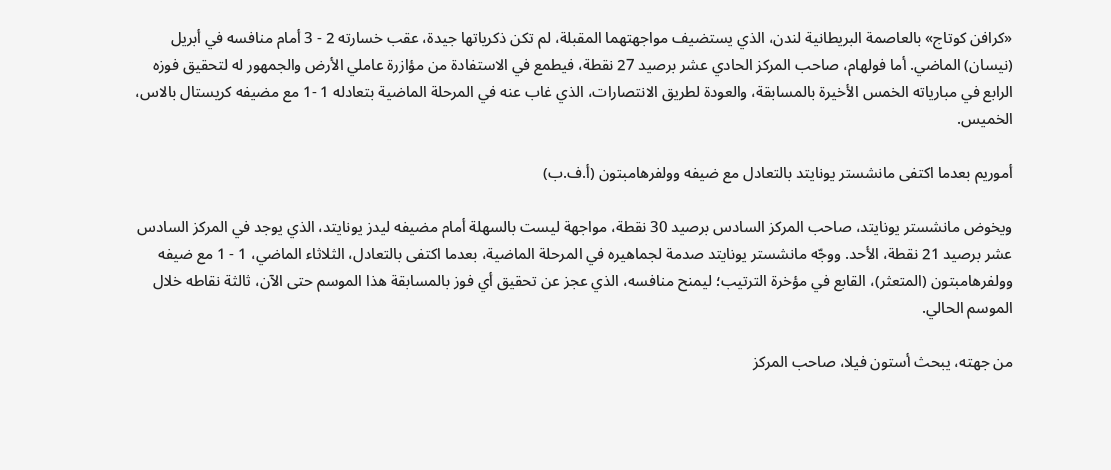«كرافن كوتاج» بالعاصمة البريطانية لندن، الذي يستضيف مواجهتهما المقبلة، لم تكن ذكرياتها جيدة، عقب خسارته 2 - 3 أمام منافسه في أبريل (نيسان) الماضي. أما فولهام، صاحب المركز الحادي عشر برصيد 27 نقطة، فيطمع في الاستفادة من مؤازرة عاملي الأرض والجمهور له لتحقيق فوزه الرابع في مبارياته الخمس الأخيرة بالمسابقة، والعودة لطريق الانتصارات، الذي غاب عنه في المرحلة الماضية بتعادله 1 -1 مع مضيفه كريستال بالاس، الخميس.

أموريم بعدما اكتفى مانشستر يونايتد بالتعادل مع ضيفه وولفرهامبتون (أ.ف.ب)

ويخوض مانشستر يونايتد، صاحب المركز السادس برصيد 30 نقطة، مواجهة ليست بالسهلة أمام مضيفه ليدز يونايتد، الذي يوجد في المركز السادس عشر برصيد 21 نقطة، الأحد. ووجّه مانشستر يونايتد صدمة لجماهيره في المرحلة الماضية، بعدما اكتفى بالتعادل، الثلاثاء الماضي، 1 - 1 مع ضيفه وولفرهامبتون (المتعثر)، القابع في مؤخرة الترتيب؛ ليمنح منافسه، الذي عجز عن تحقيق أي فوز بالمسابقة هذا الموسم حتى الآن، ثالثة نقاطه خلال الموسم الحالي.

من جهته، يبحث أستون فيلا، صاحب المركز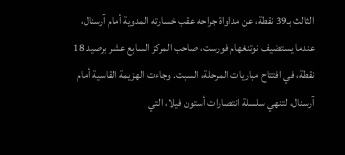الثالث بـ39 نقطة، عن مداواة جراحه عقب خسارته المدوية أمام آرسنال، عندما يستضيف نوتنغهام فورست، صاحب المركز السابع عشر برصيد 18 نقطة، في افتتاح مباريات المرحلة، السبت. وجاءت الهزيمة القاسية أمام آرسنال، لتنهي سلسلة انتصارات أستون فيلا، التي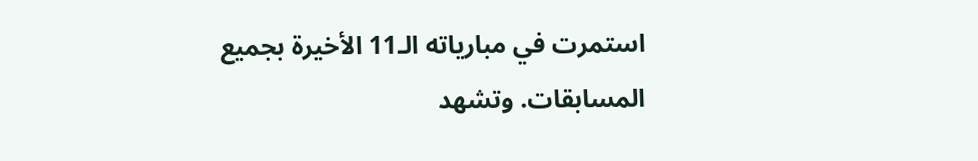استمرت في مبارياته الـ11 الأخيرة بجميع المسابقات. وتشهد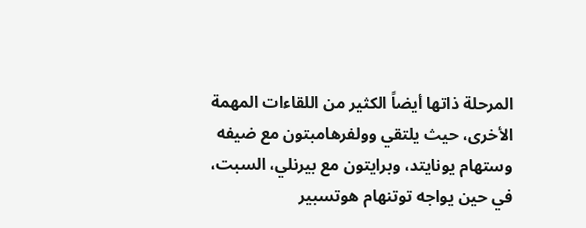المرحلة ذاتها أيضاً الكثير من اللقاءات المهمة الأخرى، حيث يلتقي وولفرهامبتون مع ضيفه وستهام يونايتد، وبرايتون مع بيرنلي، السبت، في حين يواجه توتنهام هوتسبير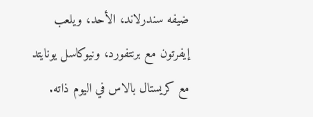ضيفه سندرلاند، الأحد، ويلعب إيفرتون مع برنتفورد، ونيوكاسل يونايتد مع كريستال بالاس في اليوم ذاته.